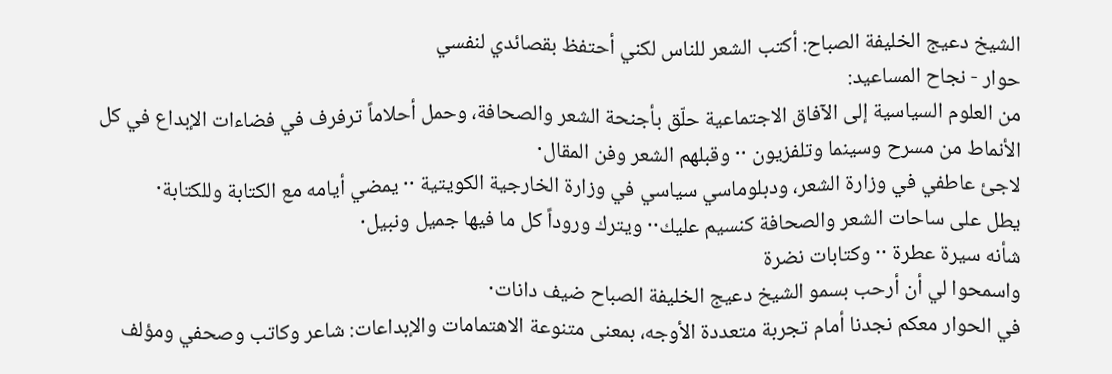الشيخ دعيج الخليفة الصباح: أكتب الشعر للناس لكني أحتفظ بقصائدي لنفسي
حوار - نجاح المساعيد:
من العلوم السياسية إلى الآفاق الاجتماعية حلّق بأجنحة الشعر والصحافة، وحمل أحلاماً ترفرف في فضاءات الإبداع في كل الأنماط من مسرح وسينما وتلفزيون ·· وقبلهم الشعر وفن المقال·
لاجئ عاطفي في وزارة الشعر، ودبلوماسي سياسي في وزارة الخارجية الكويتية ·· يمضي أيامه مع الكتابة وللكتابة·
يطل على ساحات الشعر والصحافة كنسيم عليك·· ويترك وروداً كل ما فيها جميل ونبيل·
شأنه سيرة عطرة ·· وكتابات نضرة
واسمحوا لي أن أرحب بسمو الشيخ دعيج الخليفة الصباح ضيف دانات·
في الحوار معكم نجدنا أمام تجربة متعددة الأوجه، بمعنى متنوعة الاهتمامات والإبداعات: شاعر وكاتب وصحفي ومؤلف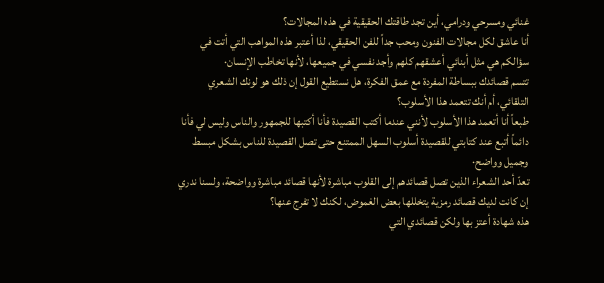غنائي ومسرحي ودرامي، أين تجد طاقتك الحقيقية في هذه المجالات؟
أنا عاشق لكل مجالات الفنون ومحب جداً للفن الحقيقي، لذا أعتبر هذه المواهب التي أتت في سؤالكم هي مثل أبنائي أعشقهم كلهم وأجد نفسي في جميعها، لأنها تخاطب الإنسان·
تتسم قصائدك ببساطة المفردة مع عمق الفكرة، هل نستطيع القول إن ذلك هو لونك الشعري التلقائي، أم أنك تتعمد هذا الأسلوب؟
طبعاً أنا أتعمد هذا الأسلوب لأنني عندما أكتب القصيدة فأنا أكتبها للجمهور والناس وليس لي فأنا دائماً أتبع عند كتابتي للقصيدة أسلوب السهل الممتنع حتى تصل القصيدة للناس بشكل مبسط وجميل وواضح·
تعدّ أحد الشعراء الذين تصل قصائدهم إلى القلوب مباشرة لأنها قصائد مباشرة وواضحة، ولسنا ندري إن كانت لديك قصائد رمزية يتخللها بعض الغموض، لكنك لا تفرج عنها؟
هذه شهادة أعتز بها ولكن قصائدي التي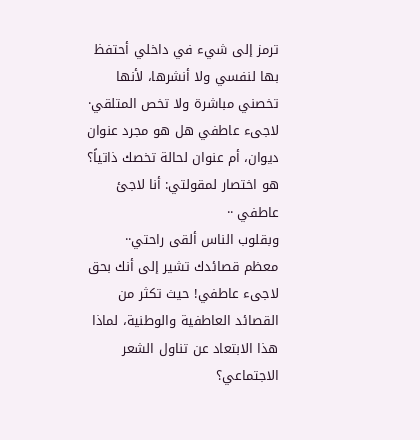ترمز إلى شيء في داخلي أحتفظ بها لنفسي ولا أنشرها، لأنها تخصني مباشرة ولا تخص المتلقي·
لاجىء عاطفي هل هو مجرد عنوان ديوان، أم عنوان لحالة تخصك ذاتياً؟
هو اختصار لمقولتي: أنا لاجئ عاطفي ··
وبقلوب الناس ألقى راحتي··
معظم قصائدك تشير إلى أنك بحق لاجىء عاطفي! حيث تكثر من القصائد العاطفية والوطنية، لماذا هذا الابتعاد عن تناول الشعر الاجتماعي؟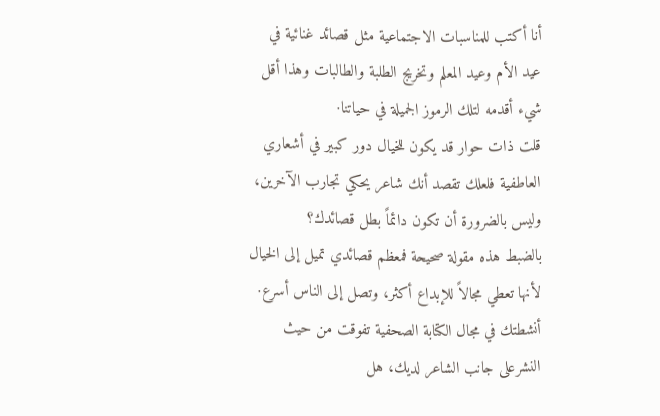أنا أكتب للمناسبات الاجتماعية مثل قصائد غنائية في عيد الأم وعيد المعلم وتخريج الطلبة والطالبات وهذا أقل شيء أقدمه لتلك الرموز الجميلة في حياتنا·
قلت ذات حوار قد يكون للخيال دور كبير في أشعاري العاطفية فلعلك تقصد أنك شاعر يحكي تجارب الآخرين، وليس بالضرورة أن تكون دائماً بطل قصائدك؟
بالضبط هذه مقولة صحيحة فمعظم قصائدي تميل إلى الخيال لأنها تعطي مجالاً للإبداع أكثر، وتصل إلى الناس أسرع·
أنشطتك في مجال الكتابة الصحفية تفوقت من حيث النشرعلى جانب الشاعر لديك، هل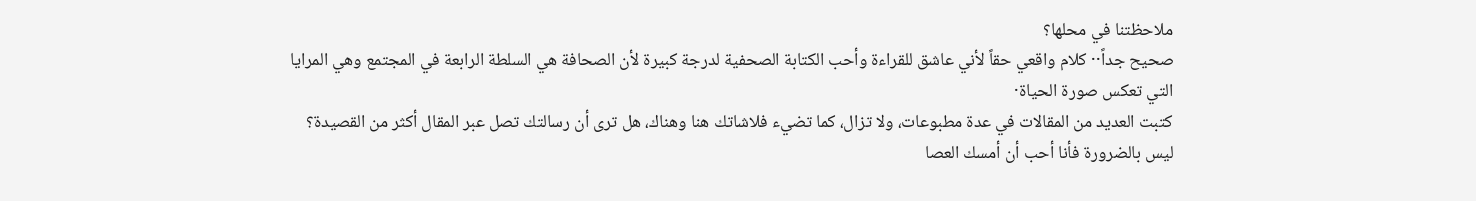ملاحظتنا في محلها؟
صحيح جداً·· كلام واقعي حقاً لأني عاشق للقراءة وأحب الكتابة الصحفية لدرجة كبيرة لأن الصحافة هي السلطة الرابعة في المجتمع وهي المرايا التي تعكس صورة الحياة·
كتبت العديد من المقالات في عدة مطبوعات، ولا تزال، كما تضيء فلاشاتك هنا وهناك، هل ترى أن رسالتك تصل عبر المقال أكثر من القصيدة؟
ليس بالضرورة فأنا أحب أن أمسك العصا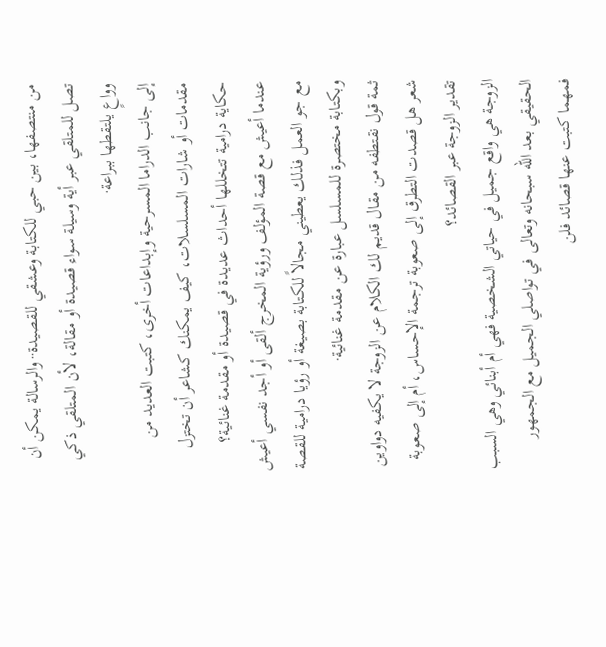من منتصفها، بين حبي للكتابة وعشقي للقصيدة·· والرسالة يمكن أن تصل للمتلقي عبر أية وسيلة سواء قصيدة أو مقالة، لأن المتلقي ذكي وواعٍ يلتقطها ببراعة·
إلى جانب الدراما المسرحية وإبداعات أخرى، كتبت العديد من مقدمات أو شارات المسلسلات، كيف يمكنك كشاعر أن تختزل حكاية درامية تتخللها أحداث عديدة في قصيدة أو مقدمة غنائية؟
عندما أعيش مع قصة المؤلف ورؤية المخرج ألقى أو أجد نفسي أعيش مع جو العمل فذلك يعطيني مجالاً للكتابة بصيغة أو رؤيا درامية للقصة وبكتابة مختصرة للمسلسل عبارة عن مقدمة غنائية·
ثمة قول نقتطفه من مقال قديم لك الكلام عن الزوجة لا يكفيه دواوين شعر هل قصدت التطرق إلى صعوبة ترجمة الإحساس، أم إلى صعوبة تقدير الزوجة عبر القصائد؟
الزوجة هي واقع جميل في حياتي الشخصية فهي أم أبنائي وهي السبب الحقيقي بعد الله سبحانه وتعالى في تواصلي الجميل مع الجمهور فمهما كتبت عنها قصائد فلن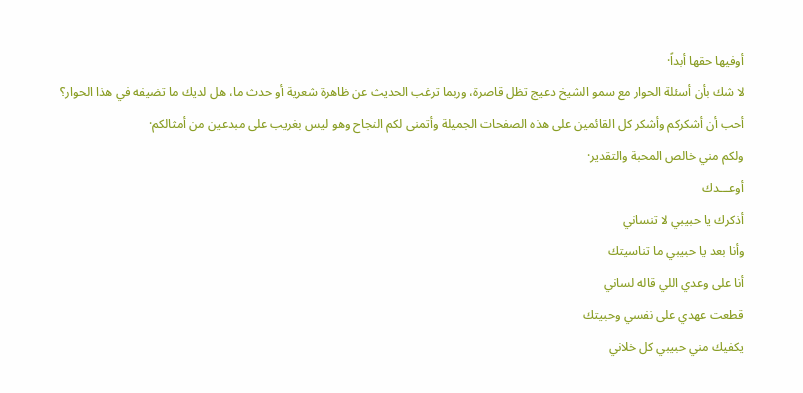أوفيها حقها أبداً·
لا شك بأن أسئلة الحوار مع سمو الشيخ دعيج تظل قاصرة، وربما ترغب الحديث عن ظاهرة شعرية أو حدث ما، هل لديك ما تضيفه في هذا الحوار؟
أحب أن أشكركم وأشكر كل القائمين على هذه الصفحات الجميلة وأتمنى لكم النجاح وهو ليس بغريب على مبدعين من أمثالكم·
ولكم مني خالص المحبة والتقدير·
أوعـــدك
أذكرك يا حبيبي لا تنساني
وأنا بعد يا حبيبي ما تناسيتك
أنا على وعدي اللي قاله لساني
قطعت عهدي على نفسي وحبيتك
يكفيك مني حبيبي كل خلاني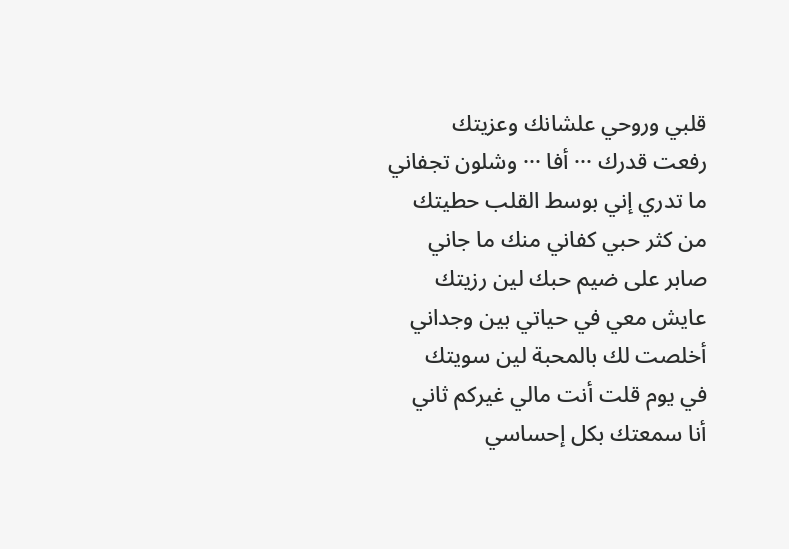قلبي وروحي علشانك وعزيتك
رفعت قدرك ··· أفا ··· وشلون تجفاني
ما تدري إني بوسط القلب حطيتك
من كثر حبي كفاني منك ما جاني
صابر على ضيم حبك لين رزيتك
عايش معي في حياتي بين وجداني
أخلصت لك بالمحبة لين سويتك
في يوم قلت أنت مالي غيركم ثاني
أنا سمعتك بكل إحساسي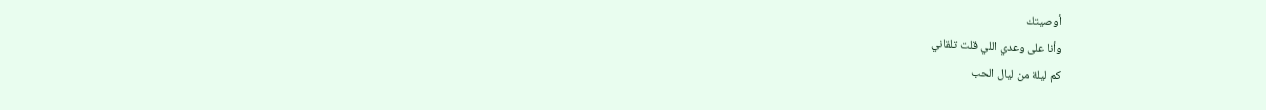أوصيتك
وأنا على وعدي اللي قلت تلقاني
كم ليلة من ليال الحب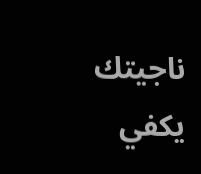ناجيتك
يكفي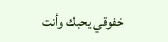خفوقي يحبك وأنت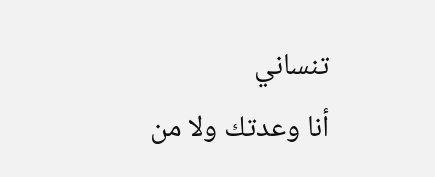تنساني
أنا وعدتك ولا من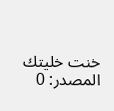خنت خليتك
المصدر: 0